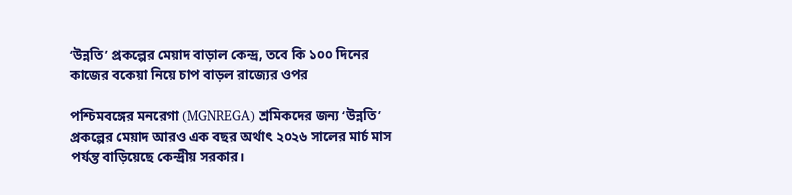‘উন্নতি’ প্রকল্পের মেয়াদ বাড়াল কেন্দ্র, তবে কি ১০০ দিনের কাজের বকেয়া নিয়ে চাপ বাড়ল রাজ্যের ওপর

পশ্চিমবঙ্গের মনরেগা (MGNREGA) শ্রমিকদের জন্য ‘উন্নতি’ প্রকল্পের মেয়াদ আরও এক বছর অর্থাৎ ২০২৬ সালের মার্চ মাস পর্যন্ত বাড়িয়েছে কেন্দ্রীয় সরকার।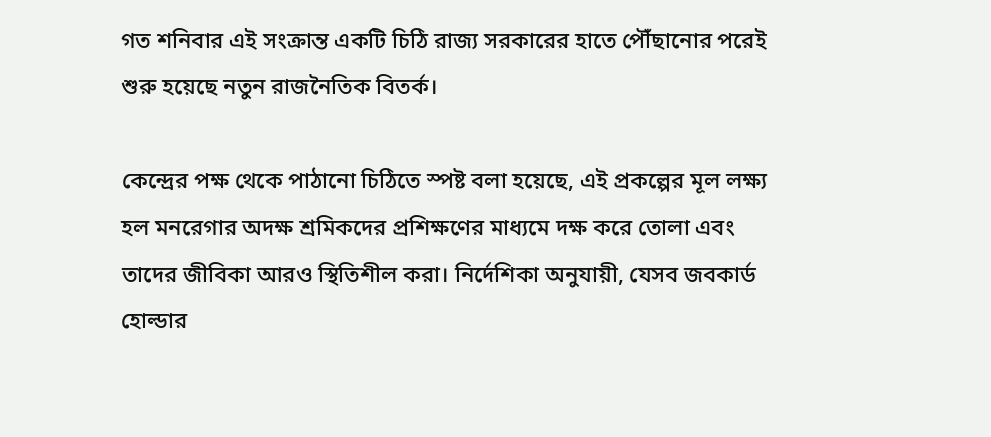গত শনিবার এই সংক্রান্ত একটি চিঠি রাজ্য সরকারের হাতে পৌঁছানোর পরেই শুরু হয়েছে নতুন রাজনৈতিক বিতর্ক।

কেন্দ্রের পক্ষ থেকে পাঠানো চিঠিতে স্পষ্ট বলা হয়েছে, এই প্রকল্পের মূল লক্ষ্য হল মনরেগার অদক্ষ শ্রমিকদের প্রশিক্ষণের মাধ্যমে দক্ষ করে তোলা এবং তাদের জীবিকা আরও স্থিতিশীল করা। নির্দেশিকা অনুযায়ী, যেসব জবকার্ড হোল্ডার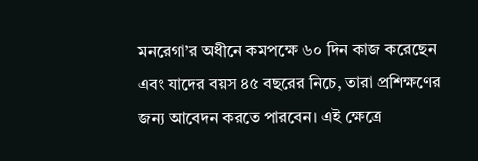মনরেগা’র অধীনে কমপক্ষে ৬০ দিন কাজ করেছেন এবং যাদের বয়স ৪৫ বছরের নিচে, তারা প্রশিক্ষণের জন্য আবেদন করতে পারবেন। এই ক্ষেত্রে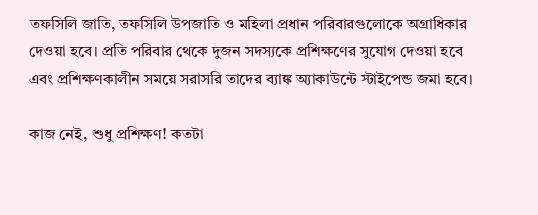তফসিলি জাতি, তফসিলি উপজাতি ও মহিলা প্রধান পরিবারগুলোকে অগ্রাধিকার দেওয়া হবে। প্রতি পরিবার থেকে দুজন সদস্যকে প্রশিক্ষণের সুযোগ দেওয়া হবে এবং প্রশিক্ষণকালীন সময়ে সরাসরি তাদের ব্যাঙ্ক অ্যাকাউন্টে স্টাইপেন্ড জমা হবে।

কাজ নেই, শুধু প্রশিক্ষণ! কতটা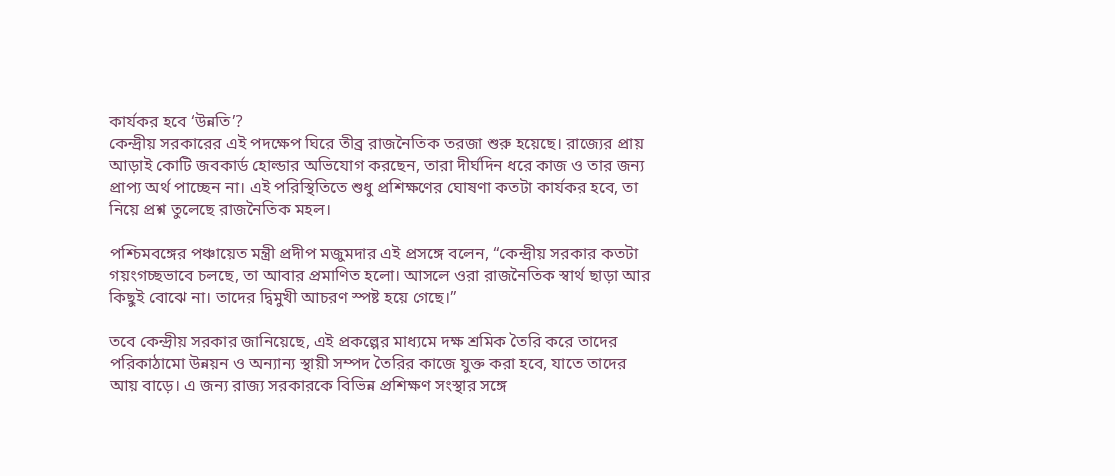কার্যকর হবে ‘উন্নতি’?
কেন্দ্রীয় সরকারের এই পদক্ষেপ ঘিরে তীব্র রাজনৈতিক তরজা শুরু হয়েছে। রাজ্যের প্রায় আড়াই কোটি জবকার্ড হোল্ডার অভিযোগ করছেন, তারা দীর্ঘদিন ধরে কাজ ও তার জন্য প্রাপ্য অর্থ পাচ্ছেন না। এই পরিস্থিতিতে শুধু প্রশিক্ষণের ঘোষণা কতটা কার্যকর হবে, তা নিয়ে প্রশ্ন তুলেছে রাজনৈতিক মহল।

পশ্চিমবঙ্গের পঞ্চায়েত মন্ত্রী প্রদীপ মজুমদার এই প্রসঙ্গে বলেন, “কেন্দ্রীয় সরকার কতটা গয়ংগচ্ছভাবে চলছে, তা আবার প্রমাণিত হলো। আসলে ওরা রাজনৈতিক স্বার্থ ছাড়া আর কিছুই বোঝে না। তাদের দ্বিমুখী আচরণ স্পষ্ট হয়ে গেছে।”

তবে কেন্দ্রীয় সরকার জানিয়েছে, এই প্রকল্পের মাধ্যমে দক্ষ শ্রমিক তৈরি করে তাদের পরিকাঠামো উন্নয়ন ও অন্যান্য স্থায়ী সম্পদ তৈরির কাজে যুক্ত করা হবে, যাতে তাদের আয় বাড়ে। এ জন্য রাজ্য সরকারকে বিভিন্ন প্রশিক্ষণ সংস্থার সঙ্গে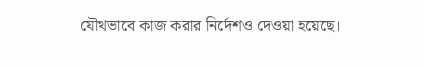যৌথভাবে কাজ করার নির্দেশও দেওয়া হয়েছে।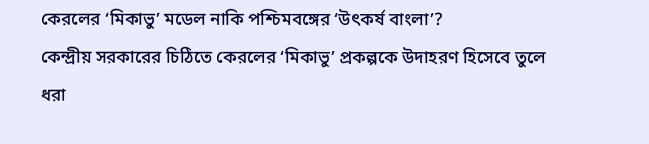কেরলের ‘মিকাভু’ মডেল নাকি পশ্চিমবঙ্গের ‘উৎকর্ষ বাংলা’?
কেন্দ্রীয় সরকারের চিঠিতে কেরলের ‘মিকাভু’ প্রকল্পকে উদাহরণ হিসেবে তুলে ধরা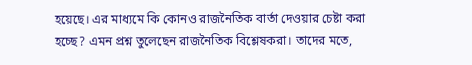হয়েছে। এর মাধ্যমে কি কোনও রাজনৈতিক বার্তা দেওয়ার চেষ্টা করা হচ্ছে? এমন প্রশ্ন তুলেছেন রাজনৈতিক বিশ্লেষকরা। তাদের মতে,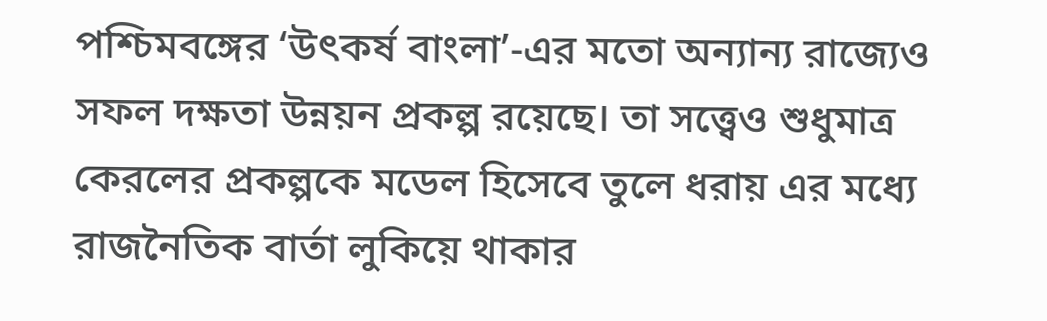পশ্চিমবঙ্গের ‘উৎকর্ষ বাংলা’-এর মতো অন্যান্য রাজ্যেও সফল দক্ষতা উন্নয়ন প্রকল্প রয়েছে। তা সত্ত্বেও শুধুমাত্র কেরলের প্রকল্পকে মডেল হিসেবে তুলে ধরায় এর মধ্যে রাজনৈতিক বার্তা লুকিয়ে থাকার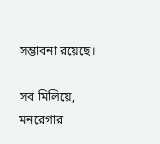সম্ভাবনা রয়েছে।

সব মিলিয়ে, মনরেগার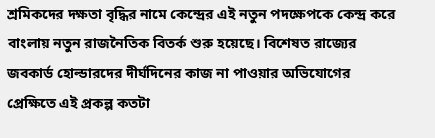শ্রমিকদের দক্ষতা বৃদ্ধির নামে কেন্দ্রের এই নতুন পদক্ষেপকে কেন্দ্র করে বাংলায় নতুন রাজনৈতিক বিতর্ক শুরু হয়েছে। বিশেষত রাজ্যের জবকার্ড হোল্ডারদের দীর্ঘদিনের কাজ না পাওয়ার অভিযোগের প্রেক্ষিতে এই প্রকল্প কতটা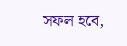সফল হবে,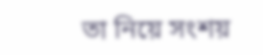তা নিয়ে সংশয়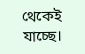থেকেই যাচ্ছে।